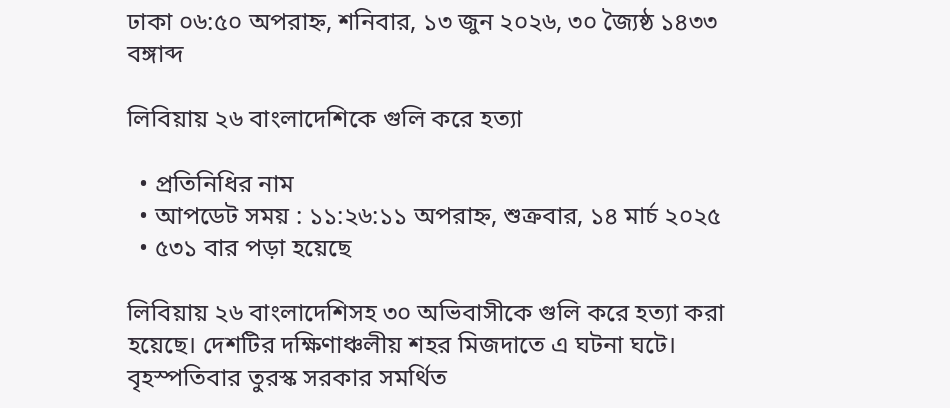ঢাকা ০৬:৫০ অপরাহ্ন, শনিবার, ১৩ জুন ২০২৬, ৩০ জ্যৈষ্ঠ ১৪৩৩ বঙ্গাব্দ

লিবিয়ায় ২৬ বাংলাদেশিকে গুলি করে হত্যা

  • প্রতিনিধির নাম
  • আপডেট সময় : ১১:২৬:১১ অপরাহ্ন, শুক্রবার, ১৪ মার্চ ২০২৫
  • ৫৩১ বার পড়া হয়েছে

লিবিয়ায় ২৬ বাংলাদেশিসহ ৩০ অভিবাসীকে গুলি করে হত্যা করা হয়েছে। দেশটির দক্ষিণাঞ্চলীয় শহর মিজদাতে এ ঘটনা ঘটে।
বৃহস্পতিবার তুরস্ক সরকার সমর্থিত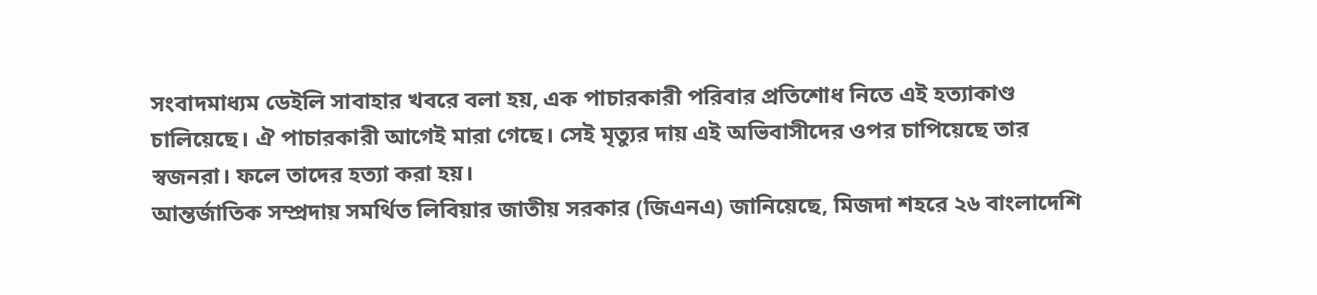সংবাদমাধ্যম ডেইলি সাবাহার খবরে বলা হয়, এক পাচারকারী পরিবার প্রতিশোধ নিতে এই হত্যাকাণ্ড চালিয়েছে। ঐ পাচারকারী আগেই মারা গেছে। সেই মৃত্যুর দায় এই অভিবাসীদের ওপর চাপিয়েছে তার স্বজনরা। ফলে তাদের হত্যা করা হয়।
আন্তর্জাতিক সম্প্রদায় সমর্থিত লিবিয়ার জাতীয় সরকার (জিএনএ) জানিয়েছে, মিজদা শহরে ২৬ বাংলাদেশি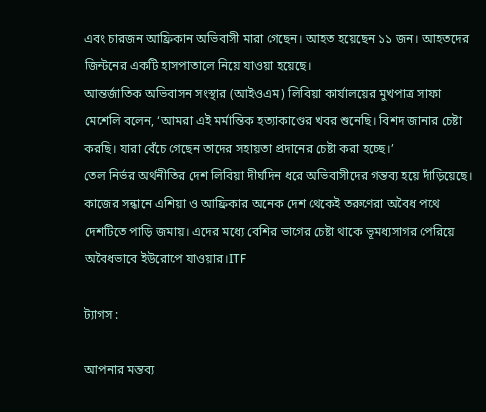এবং চারজন আফ্রিকান অভিবাসী মারা গেছেন। আহত হয়েছেন ১১ জন। আহতদের জিন্টনের একটি হাসপাতালে নিয়ে যাওয়া হয়েছে।
আন্তর্জাতিক অভিবাসন সংস্থার (আইওএম) লিবিয়া কার্যালয়ের মুখপাত্র সাফা মেশেলি বলেন, ‘আমরা এই মর্মান্তিক হত্যাকাণ্ডের খবর শুনেছি। বিশদ জানার চেষ্টা করছি। যারা বেঁচে গেছেন তাদের সহায়তা প্রদানের চেষ্টা করা হচ্ছে।’
তেল নির্ভর অর্থনীতির দেশ লিবিয়া দীর্ঘদিন ধরে অভিবাসীদের গন্তব্য হয়ে দাঁড়িয়েছে। কাজের সন্ধানে এশিয়া ও আফ্রিকার অনেক দেশ থেকেই তরুণেরা অবৈধ পথে দেশটিতে পাড়ি জমায়। এদের মধ্যে বেশির ভাগের চেষ্টা থাকে ভূমধ্যসাগর পেরিয়ে অবৈধভাবে ইউরোপে যাওয়ার।ITF

ট্যাগস :

আপনার মন্তব্য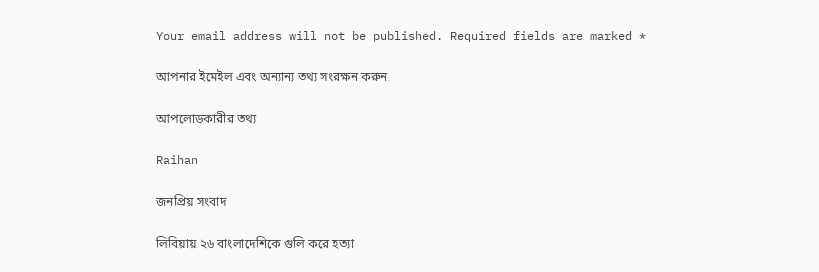Your email address will not be published. Required fields are marked *

আপনার ইমেইল এবং অন্যান্য তথ্য সংরক্ষন করুন

আপলোডকারীর তথ্য

Raihan

জনপ্রিয় সংবাদ

লিবিয়ায় ২৬ বাংলাদেশিকে গুলি করে হত্যা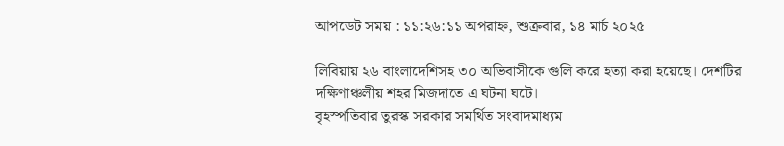আপডেট সময় : ১১:২৬:১১ অপরাহ্ন, শুক্রবার, ১৪ মার্চ ২০২৫

লিবিয়ায় ২৬ বাংলাদেশিসহ ৩০ অভিবাসীকে গুলি করে হত্যা করা হয়েছে। দেশটির দক্ষিণাঞ্চলীয় শহর মিজদাতে এ ঘটনা ঘটে।
বৃহস্পতিবার তুরস্ক সরকার সমর্থিত সংবাদমাধ্যম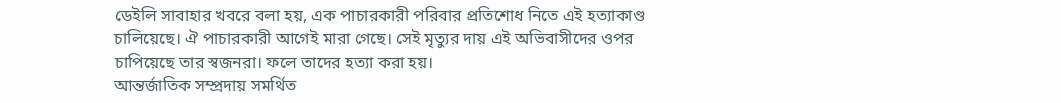ডেইলি সাবাহার খবরে বলা হয়, এক পাচারকারী পরিবার প্রতিশোধ নিতে এই হত্যাকাণ্ড চালিয়েছে। ঐ পাচারকারী আগেই মারা গেছে। সেই মৃত্যুর দায় এই অভিবাসীদের ওপর চাপিয়েছে তার স্বজনরা। ফলে তাদের হত্যা করা হয়।
আন্তর্জাতিক সম্প্রদায় সমর্থিত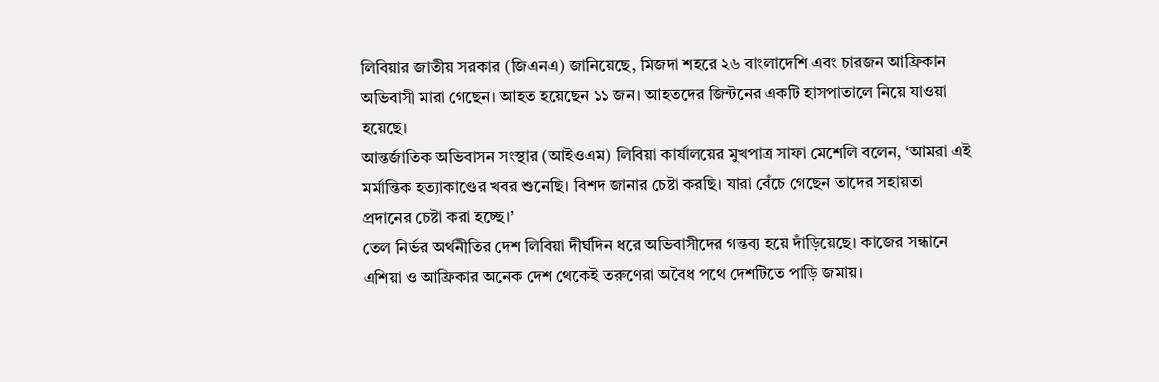লিবিয়ার জাতীয় সরকার (জিএনএ) জানিয়েছে, মিজদা শহরে ২৬ বাংলাদেশি এবং চারজন আফ্রিকান অভিবাসী মারা গেছেন। আহত হয়েছেন ১১ জন। আহতদের জিন্টনের একটি হাসপাতালে নিয়ে যাওয়া হয়েছে।
আন্তর্জাতিক অভিবাসন সংস্থার (আইওএম) লিবিয়া কার্যালয়ের মুখপাত্র সাফা মেশেলি বলেন, ‘আমরা এই মর্মান্তিক হত্যাকাণ্ডের খবর শুনেছি। বিশদ জানার চেষ্টা করছি। যারা বেঁচে গেছেন তাদের সহায়তা প্রদানের চেষ্টা করা হচ্ছে।’
তেল নির্ভর অর্থনীতির দেশ লিবিয়া দীর্ঘদিন ধরে অভিবাসীদের গন্তব্য হয়ে দাঁড়িয়েছে। কাজের সন্ধানে এশিয়া ও আফ্রিকার অনেক দেশ থেকেই তরুণেরা অবৈধ পথে দেশটিতে পাড়ি জমায়।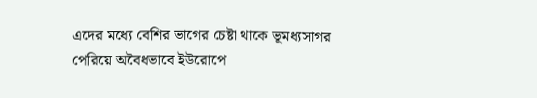এদের মধ্যে বেশির ভাগের চেষ্টা থাকে ভূমধ্যসাগর পেরিয়ে অবৈধভাবে ইউরোপে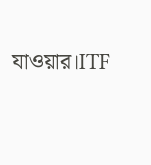যাওয়ার।ITF